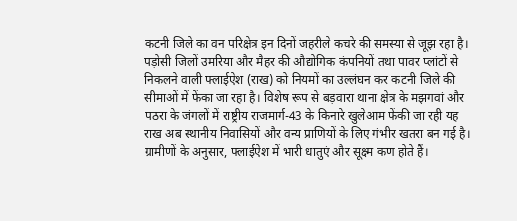कटनी जिले का वन परिक्षेत्र इन दिनों जहरीले कचरे की समस्या से जूझ रहा है। पड़ोसी जिलों उमरिया और मैहर की औद्योगिक कंपनियों तथा पावर प्लांटों से निकलने वाली फ्लाईऐश (राख) को नियमों का उल्लंघन कर कटनी जिले की सीमाओं में फेंका जा रहा है। विशेष रूप से बड़वारा थाना क्षेत्र के मझगवां और पठरा के जंगलों में राष्ट्रीय राजमार्ग-43 के किनारे खुलेआम फेंकी जा रही यह राख अब स्थानीय निवासियों और वन्य प्राणियों के लिए गंभीर खतरा बन गई है। ग्रामीणों के अनुसार, फ्लाईऐश में भारी धातुएं और सूक्ष्म कण होते हैं।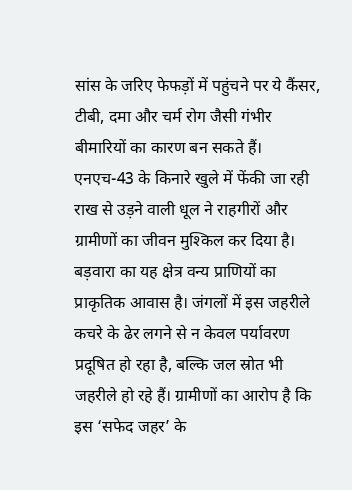सांस के जरिए फेफड़ों में पहुंचने पर ये कैंसर, टीबी, दमा और चर्म रोग जैसी गंभीर बीमारियों का कारण बन सकते हैं। एनएच-43 के किनारे खुले में फेंकी जा रही राख से उड़ने वाली धूल ने राहगीरों और ग्रामीणों का जीवन मुश्किल कर दिया है। बड़वारा का यह क्षेत्र वन्य प्राणियों का प्राकृतिक आवास है। जंगलों में इस जहरीले कचरे के ढेर लगने से न केवल पर्यावरण प्रदूषित हो रहा है, बल्कि जल स्रोत भी जहरीले हो रहे हैं। ग्रामीणों का आरोप है कि इस ‘सफेद जहर’ के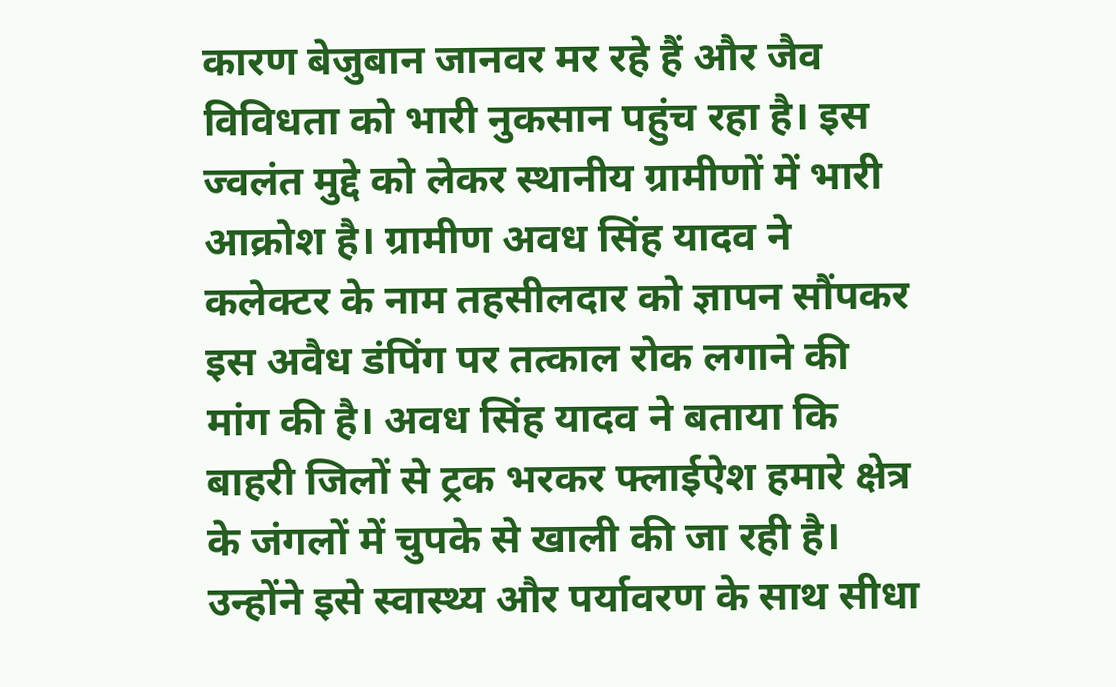कारण बेजुबान जानवर मर रहे हैं और जैव विविधता को भारी नुकसान पहुंच रहा है। इस ज्वलंत मुद्दे को लेकर स्थानीय ग्रामीणों में भारी आक्रोश है। ग्रामीण अवध सिंह यादव ने कलेक्टर के नाम तहसीलदार को ज्ञापन सौंपकर इस अवैध डंपिंग पर तत्काल रोक लगाने की मांग की है। अवध सिंह यादव ने बताया कि बाहरी जिलों से ट्रक भरकर फ्लाईऐश हमारे क्षेत्र के जंगलों में चुपके से खाली की जा रही है। उन्होंने इसे स्वास्थ्य और पर्यावरण के साथ सीधा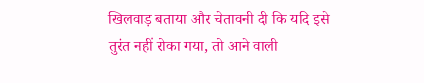खिलवाड़ बताया और चेतावनी दी कि यदि इसे तुरंत नहीं रोका गया, तो आने वाली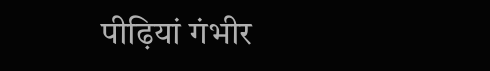पीढ़ियां गंभीर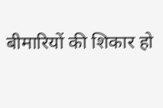बीमारियों की शिकार हो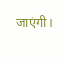जाएंगी।